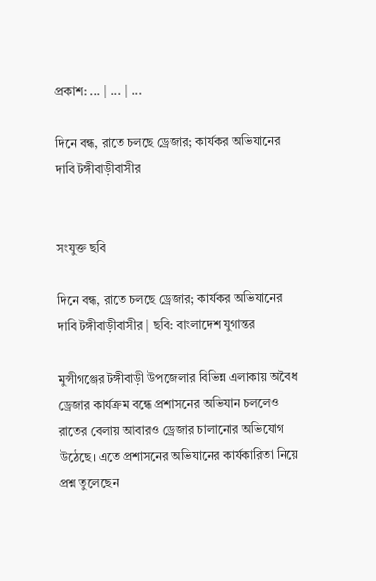প্রকাশ: ... | ... | ...

দিনে বন্ধ, রাতে চলছে ড্রেজার; কার্যকর অভিযানের দাবি টঙ্গীবাড়ীবাসীর


সংযুক্ত ছবি

দিনে বন্ধ, রাতে চলছে ড্রেজার; কার্যকর অভিযানের দাবি টঙ্গীবাড়ীবাসীর | ছবি: বাংলাদেশ যুগান্তর

মুন্সীগঞ্জের টঙ্গীবাড়ী উপজেলার বিভিন্ন এলাকায় অবৈধ ড্রেজার কার্যক্রম বন্ধে প্রশাসনের অভিযান চললেও রাতের বেলায় আবারও ড্রেজার চালানোর অভিযোগ উঠেছে। এতে প্রশাসনের অভিযানের কার্যকারিতা নিয়ে প্রশ্ন তুলেছেন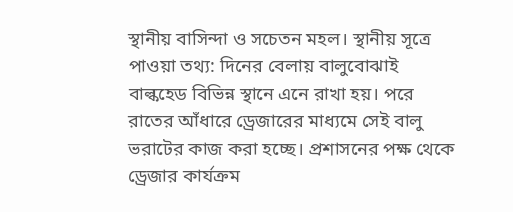স্থানীয় বাসিন্দা ও সচেতন মহল। স্থানীয় সূত্রে পাওয়া তথ্য: দিনের বেলায় বালুবোঝাই বাল্কহেড বিভিন্ন স্থানে এনে রাখা হয়। পরে রাতের আঁধারে ড্রেজারের মাধ্যমে সেই বালু ভরাটের কাজ করা হচ্ছে। প্রশাসনের পক্ষ থেকে ড্রেজার কার্যক্রম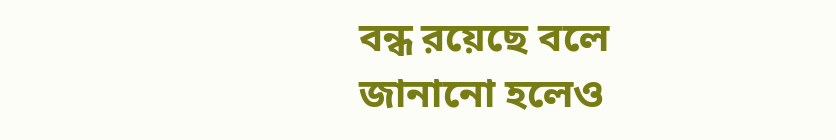বন্ধ রয়েছে বলে জানানো হলেও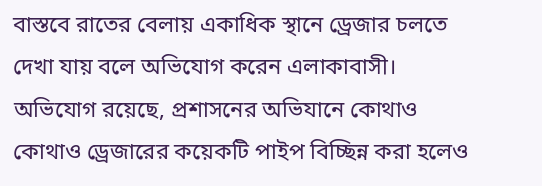বাস্তবে রাতের বেলায় একাধিক স্থানে ড্রেজার চলতে দেখা যায় বলে অভিযোগ করেন এলাকাবাসী। অভিযোগ রয়েছে, প্রশাসনের অভিযানে কোথাও কোথাও ড্রেজারের কয়েকটি পাইপ বিচ্ছিন্ন করা হলেও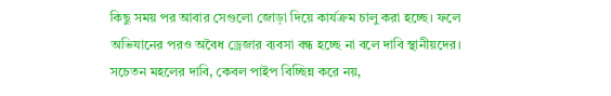কিছু সময় পর আবার সেগুলো জোড়া দিয়ে কার্যক্রম চালু করা হচ্ছে। ফলে অভিযানের পরও অবৈধ ড্রেজার ব্যবসা বন্ধ হচ্ছে না বলে দাবি স্থানীয়দের। সচেতন মহলের দাবি, কেবল পাইপ বিচ্ছিন্ন করে নয়,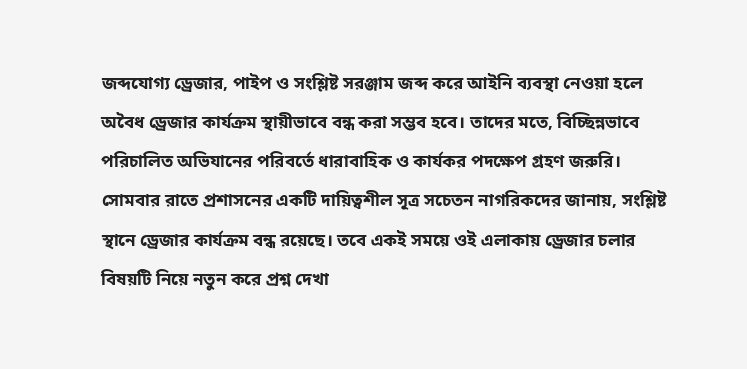জব্দযোগ্য ড্রেজার, পাইপ ও সংশ্লিষ্ট সরঞ্জাম জব্দ করে আইনি ব্যবস্থা নেওয়া হলে অবৈধ ড্রেজার কার্যক্রম স্থায়ীভাবে বন্ধ করা সম্ভব হবে। তাদের মতে, বিচ্ছিন্নভাবে পরিচালিত অভিযানের পরিবর্তে ধারাবাহিক ও কার্যকর পদক্ষেপ গ্রহণ জরুরি। সোমবার রাতে প্রশাসনের একটি দায়িত্বশীল সূত্র সচেতন নাগরিকদের জানায়, সংশ্লিষ্ট স্থানে ড্রেজার কার্যক্রম বন্ধ রয়েছে। তবে একই সময়ে ওই এলাকায় ড্রেজার চলার বিষয়টি নিয়ে নতুন করে প্রশ্ন দেখা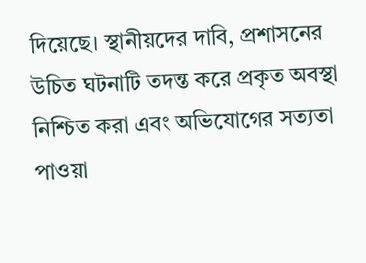দিয়েছে। স্থানীয়দের দাবি, প্রশাসনের উচিত ঘটনাটি তদন্ত করে প্রকৃত অবস্থা নিশ্চিত করা এবং অভিযোগের সত্যতা পাওয়া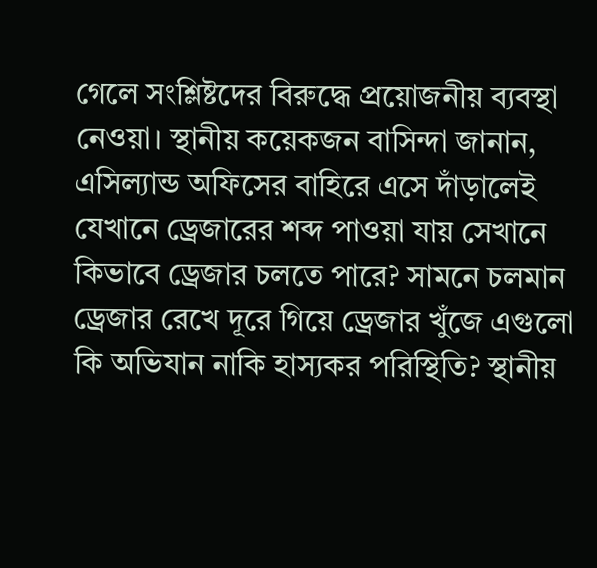গেলে সংশ্লিষ্টদের বিরুদ্ধে প্রয়োজনীয় ব্যবস্থা নেওয়া। স্থানীয় কয়েকজন বাসিন্দা জানান, এসিল্যান্ড অফিসের বাহিরে এসে দাঁড়ালেই যেখানে ড্রেজারের শব্দ পাওয়া যায় সেখানে কিভাবে ড্রেজার চলতে পারে? সামনে চলমান ড্রেজার রেখে দূরে গিয়ে ড্রেজার খুঁজে এগুলো কি অভিযান নাকি হাস্যকর পরিস্থিতি? স্থানীয়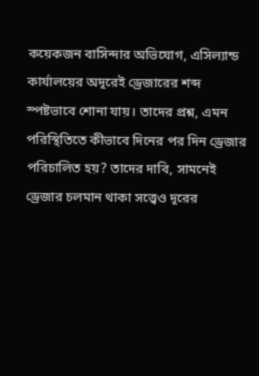কয়েকজন বাসিন্দার অভিযোগ, এসিল্যান্ড কার্যালয়ের অদূরেই ড্রেজারের শব্দ স্পষ্টভাবে শোনা যায়। তাদের প্রশ্ন, এমন পরিস্থিতিতে কীভাবে দিনের পর দিন ড্রেজার পরিচালিত হয়? তাদের দাবি, সামনেই ড্রেজার চলমান থাকা সত্ত্বেও দূরের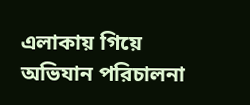এলাকায় গিয়ে অভিযান পরিচালনা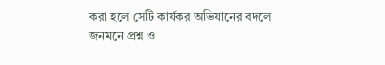করা হলে সেটি কার্যকর অভিযানের বদলে জনমনে প্রশ্ন ও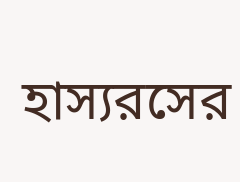হাস্যরসের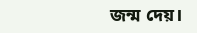জন্ম দেয়।